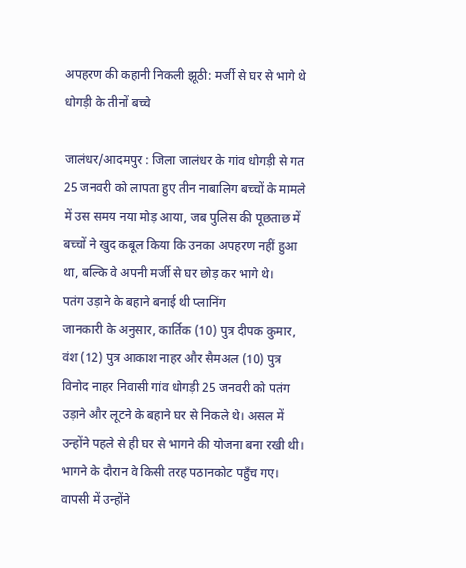अपहरण की कहानी निकली झूठी: मर्जी से घर से भागे थे धोगड़ी के तीनों बच्चे

जालंधर/आदमपुर : जिला जालंधर के गांव धोगड़ी से गत 25 जनवरी को लापता हुए तीन नाबालिग बच्चों के मामले में उस समय नया मोड़ आया, जब पुलिस की पूछताछ में बच्चों ने खुद कबूल किया कि उनका अपहरण नहीं हुआ था, बल्कि वे अपनी मर्जी से घर छोड़ कर भागे थे।
पतंग उड़ाने के बहाने बनाई थी प्लानिंग
जानकारी के अनुसार, कार्तिक (10) पुत्र दीपक कुमार, वंश (12) पुत्र आकाश नाहर और सैमअल (10) पुत्र विनोद नाहर निवासी गांव धोगड़ी 25 जनवरी को पतंग उड़ाने और लूटने के बहाने घर से निकले थे। असल में उन्होंने पहले से ही घर से भागने की योजना बना रखी थी। भागने के दौरान वे किसी तरह पठानकोट पहुँच गए। वापसी में उन्होंने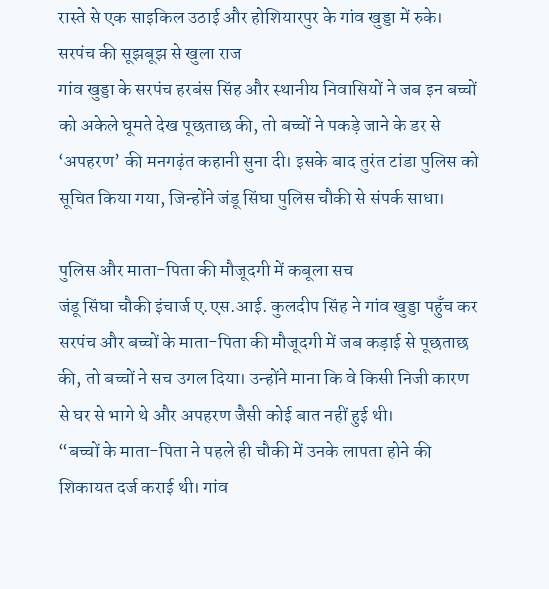रास्ते से एक साइकिल उठाई और होशियारपुर के गांव खुड्डा में रुके।
सरपंच की सूझबूझ से खुला राज
गांव खुड्डा के सरपंच हरबंस सिंह और स्थानीय निवासियों ने जब इन बच्चों को अकेले घूमते देख पूछताछ की, तो बच्चों ने पकड़े जाने के डर से ‘अपहरण’ की मनगढ़ंत कहानी सुना दी। इसके बाद तुरंत टांडा पुलिस को सूचित किया गया, जिन्होंने जंडू सिंघा पुलिस चौकी से संपर्क साधा।

पुलिस और माता-पिता की मौजूदगी में कबूला सच
जंडू सिंघा चौकी इंचार्ज ए.एस.आई. कुलदीप सिंह ने गांव खुड्डा पहुँच कर सरपंच और बच्चों के माता-पिता की मौजूदगी में जब कड़ाई से पूछताछ की, तो बच्चों ने सच उगल दिया। उन्होंने माना कि वे किसी निजी कारण से घर से भागे थे और अपहरण जैसी कोई बात नहीं हुई थी।
“बच्चों के माता-पिता ने पहले ही चौकी में उनके लापता होने की शिकायत दर्ज कराई थी। गांव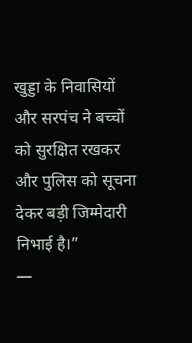खुड्डा के निवासियों और सरपंच ने बच्चों को सुरक्षित रखकर और पुलिस को सूचना देकर बड़ी जिम्मेदारी निभाई है।”
—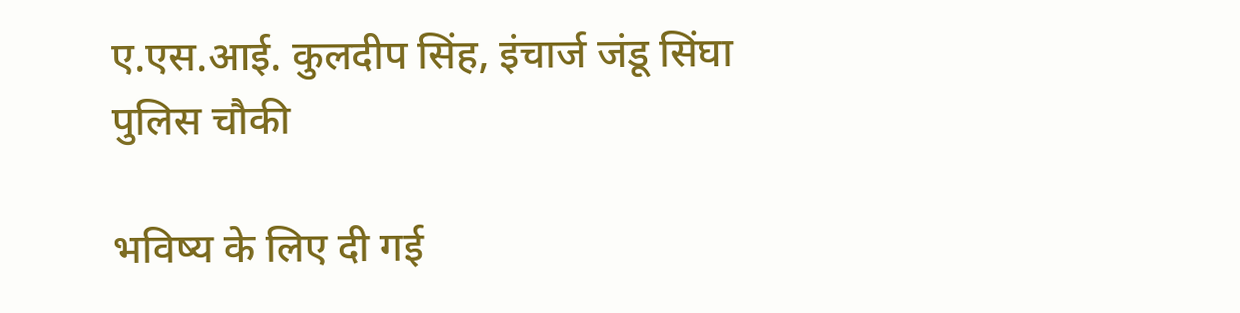ए.एस.आई. कुलदीप सिंह, इंचार्ज जंडू सिंघा पुलिस चौकी

भविष्य के लिए दी गई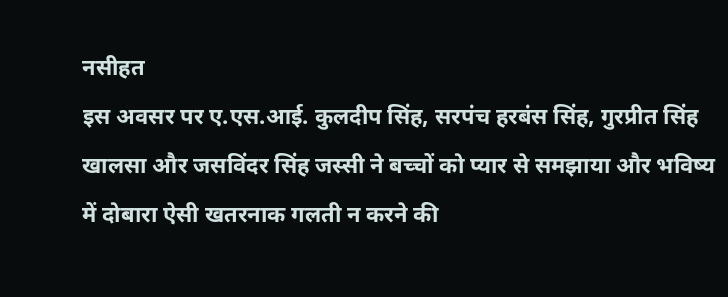नसीहत
इस अवसर पर ए.एस.आई. कुलदीप सिंह, सरपंच हरबंस सिंह, गुरप्रीत सिंह खालसा और जसविंदर सिंह जस्सी ने बच्चों को प्यार से समझाया और भविष्य में दोबारा ऐसी खतरनाक गलती न करने की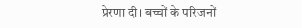प्रेरणा दी। बच्चों के परिजनों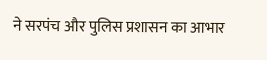ने सरपंच और पुलिस प्रशासन का आभार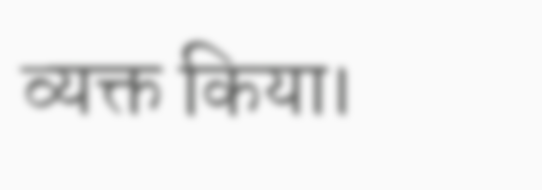व्यक्त किया।